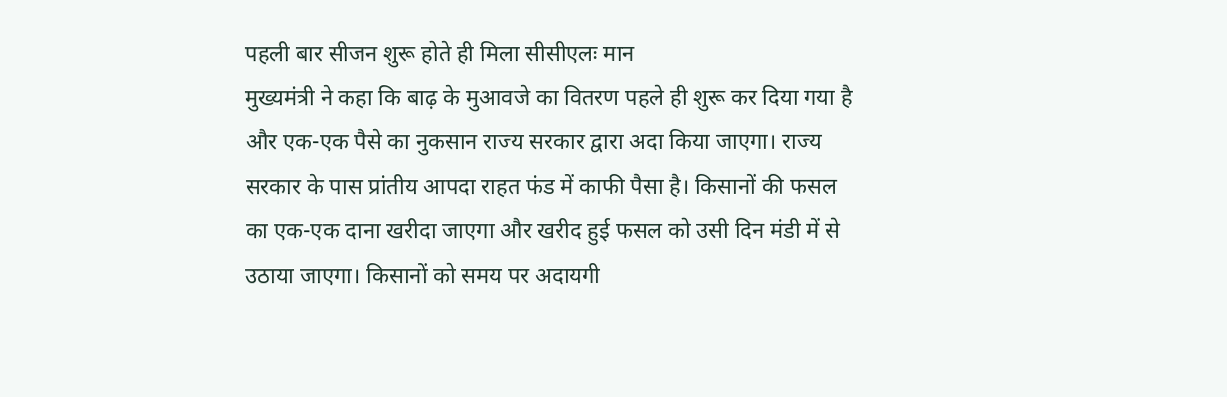पहली बार सीजन शुरू होते ही मिला सीसीएलः मान
मुख्यमंत्री ने कहा कि बाढ़ के मुआवजे का वितरण पहले ही शुरू कर दिया गया है और एक-एक पैसे का नुकसान राज्य सरकार द्वारा अदा किया जाएगा। राज्य सरकार के पास प्रांतीय आपदा राहत फंड में काफी पैसा है। किसानों की फसल का एक-एक दाना खरीदा जाएगा और खरीद हुई फसल को उसी दिन मंडी में से उठाया जाएगा। किसानों को समय पर अदायगी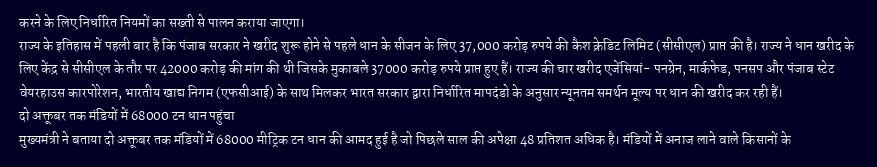करने के लिए निर्धारित नियमों का सख्ती से पालन कराया जाएगा।
राज्य के इतिहास में पहली बार है कि पंजाब सरकार ने खरीद शुरू होने से पहले धान के सीजन के लिए 37,000 करोड़ रुपये की कैश क्रेडिट लिमिट (सीसीएल) प्राप्त की है। राज्य ने धान खरीद के लिए केंद्र से सीसीएल के तौर पर 42000 करोड़ की मांग की थी जिसके मुकाबले 37000 करोड़ रुपये प्राप्त हुए हैं। राज्य की चार खरीद एजेंसियां- पनग्रेन, मार्कफेड, पनसप और पंजाब स्टेट वेयरहाउस कारपोरेशन, भारतीय खाद्य निगम (एफसीआई) के साथ मिलकर भारत सरकार द्वारा निर्धारित मापदंडो के अनुसार न्यूनतम समर्थन मूल्य पर धान की खरीद कर रही हैं।
दो अक्तूबर तक मंडियों में 68000 टन धान पहुंचा
मुख्यमंत्री ने बताया दो अक्तूबर तक मंडियों में 68000 मीट्रिक टन धान की आमद हुई है जो पिछले साल की अपेक्षा 48 प्रतिशत अधिक है। मंडियों में अनाज लाने वाले किसानों के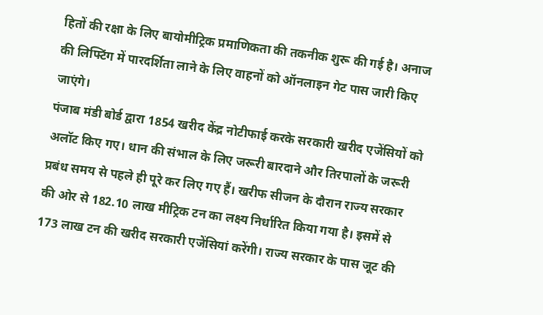हितों की रक्षा के लिए बायोमीट्रिक प्रमाणिकता की तकनीक शुरू की गई है। अनाज की लिफ्टिंग में पारदर्शिता लाने के लिए वाहनों को ऑनलाइन गेट पास जारी किए जाएंगे।
पंजाब मंडी बोर्ड द्वारा 1854 खरीद केंद्र नोटीफाई करके सरकारी खरीद एजेंसियों को अलॉट किए गए। धान की संभाल के लिए जरूरी बारदाने और तिरपालों के जरूरी प्रबंध समय से पहले ही पूरे कर लिए गए हैं। खरीफ सीजन के दौरान राज्य सरकार की ओर से 182.10 लाख मीट्रिक टन का लक्ष्य निर्धारित किया गया है। इसमें से 173 लाख टन की खरीद सरकारी एजेंसियां करेंगी। राज्य सरकार के पास जूट की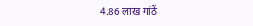4.86 लाख गांठें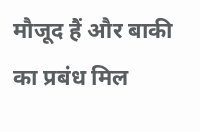मौजूद हैं और बाकी का प्रबंध मिल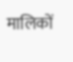मालिकों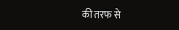की तरफ से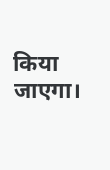किया जाएगा।